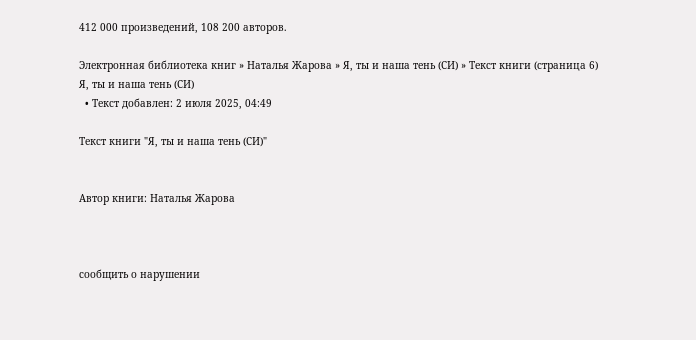412 000 произведений, 108 200 авторов.

Электронная библиотека книг » Наталья Жарова » Я, ты и наша тень (СИ) » Текст книги (страница 6)
Я, ты и наша тень (СИ)
  • Текст добавлен: 2 июля 2025, 04:49

Текст книги "Я, ты и наша тень (СИ)"


Автор книги: Наталья Жарова



сообщить о нарушении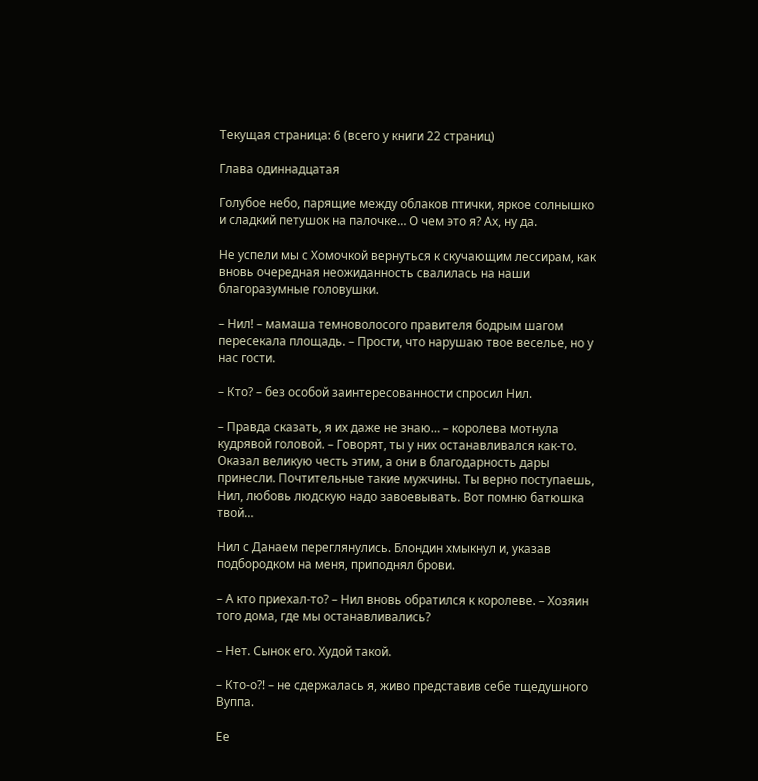Текущая страница: 6 (всего у книги 22 страниц)

Глава одиннадцатая

Голубое небо, парящие между облаков птички, яркое солнышко и сладкий петушок на палочке… О чем это я? Ах, ну да.

Не успели мы с Хомочкой вернуться к скучающим лессирам, как вновь очередная неожиданность свалилась на наши благоразумные головушки.

– Нил! – мамаша темноволосого правителя бодрым шагом пересекала площадь. – Прости, что нарушаю твое веселье, но у нас гости.

– Кто? – без особой заинтересованности спросил Нил.

– Правда сказать, я их даже не знаю… – королева мотнула кудрявой головой. – Говорят, ты у них останавливался как-то. Оказал великую честь этим, а они в благодарность дары принесли. Почтительные такие мужчины. Ты верно поступаешь, Нил, любовь людскую надо завоевывать. Вот помню батюшка твой…

Нил с Данаем переглянулись. Блондин хмыкнул и, указав подбородком на меня, приподнял брови.

– А кто приехал-то? – Нил вновь обратился к королеве. – Хозяин того дома, где мы останавливались?

– Нет. Сынок его. Худой такой.

– Кто-о⁈ – не сдержалась я, живо представив себе тщедушного Вуппа.

Ее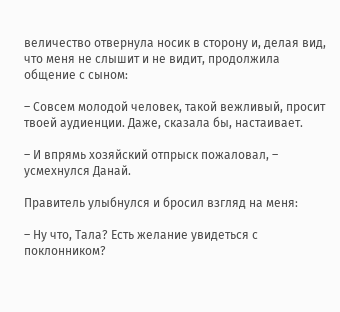величество отвернула носик в сторону и, делая вид, что меня не слышит и не видит, продолжила общение с сыном:

– Совсем молодой человек, такой вежливый, просит твоей аудиенции. Даже, сказала бы, настаивает.

– И впрямь хозяйский отпрыск пожаловал, – усмехнулся Данай.

Правитель улыбнулся и бросил взгляд на меня:

– Ну что, Тала? Есть желание увидеться с поклонником?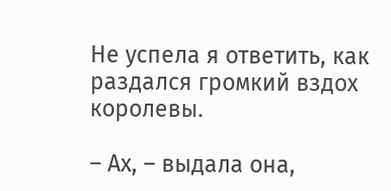Не успела я ответить, как раздался громкий вздох королевы.

– Ах, – выдала она,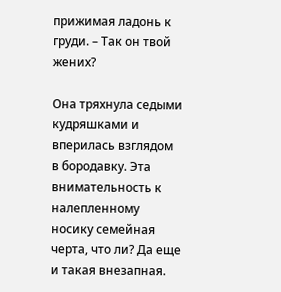прижимая ладонь к груди. – Так он твой жених?

Она тряхнула седыми кудряшками и вперилась взглядом в бородавку. Эта внимательность к налепленному носику семейная черта, что ли? Да еще и такая внезапная.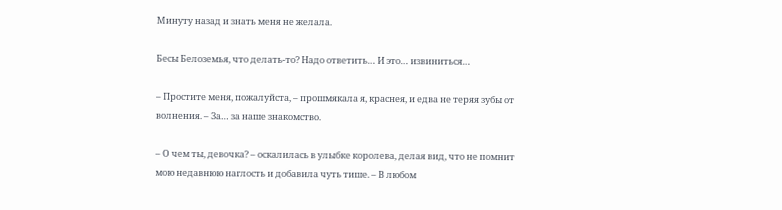Минуту назад и знать меня не желала.

Бесы Белоземья, что делать-то? Надо ответить… И это… извиниться…

– Простите меня, пожалуйста, – прошмякала я, краснея, и едва не теряя зубы от волнения. – За… за наше знакомство.

– О чем ты, девочка? – оскалилась в улыбке королева, делая вид, что не помнит мою недавнюю наглость и добавила чуть тише. – В любом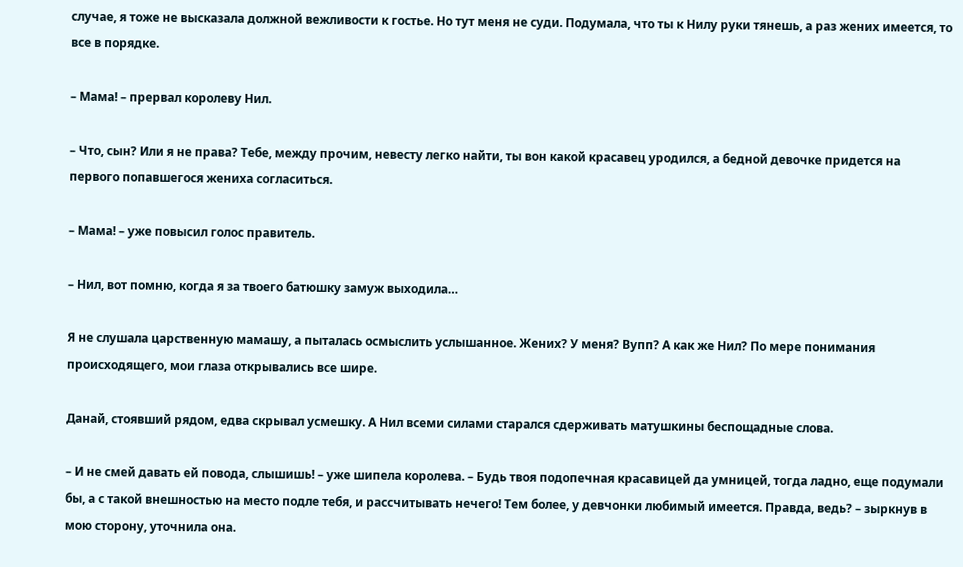случае, я тоже не высказала должной вежливости к гостье. Но тут меня не суди. Подумала, что ты к Нилу руки тянешь, а раз жених имеется, то все в порядке.

– Мама! – прервал королеву Нил.

– Что, сын? Или я не права? Тебе, между прочим, невесту легко найти, ты вон какой красавец уродился, а бедной девочке придется на первого попавшегося жениха согласиться.

– Мама! – уже повысил голос правитель.

– Нил, вот помню, когда я за твоего батюшку замуж выходила…

Я не слушала царственную мамашу, а пыталась осмыслить услышанное. Жених? У меня? Вупп? А как же Нил? По мере понимания происходящего, мои глаза открывались все шире.

Данай, стоявший рядом, едва скрывал усмешку. А Нил всеми силами старался сдерживать матушкины беспощадные слова.

– И не смей давать ей повода, слышишь! – уже шипела королева. – Будь твоя подопечная красавицей да умницей, тогда ладно, еще подумали бы, а с такой внешностью на место подле тебя, и рассчитывать нечего! Тем более, у девчонки любимый имеется. Правда, ведь? – зыркнув в мою сторону, уточнила она.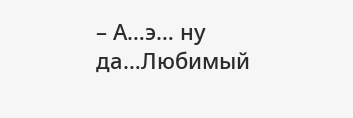– А…э… ну да…Любимый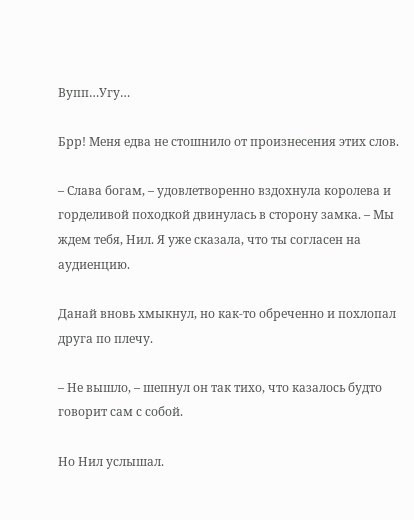Вупп…Угу…

Брр! Меня едва не стошнило от произнесения этих слов.

– Слава богам, – удовлетворенно вздохнула королева и горделивой походкой двинулась в сторону замка. – Мы ждем тебя, Нил. Я уже сказала, что ты согласен на аудиенцию.

Данай вновь хмыкнул, но как-то обреченно и похлопал друга по плечу.

– Не вышло, – шепнул он так тихо, что казалось будто говорит сам с собой.

Но Нил услышал.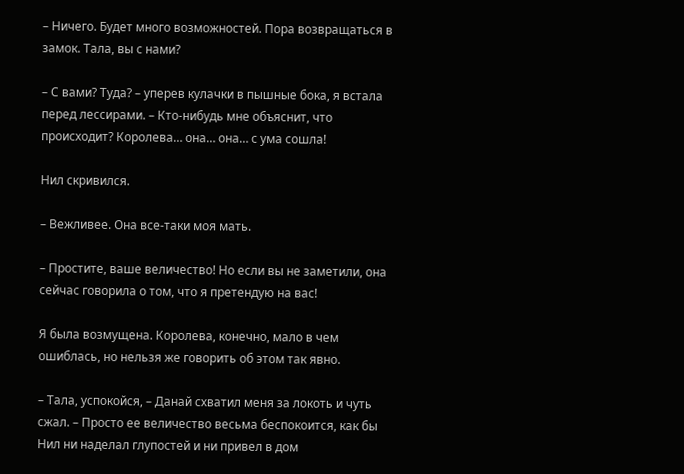– Ничего. Будет много возможностей. Пора возвращаться в замок. Тала, вы с нами?

– С вами? Туда? – уперев кулачки в пышные бока, я встала перед лессирами. – Кто-нибудь мне объяснит, что происходит? Королева… она… она… с ума сошла!

Нил скривился.

– Вежливее. Она все-таки моя мать.

– Простите, ваше величество! Но если вы не заметили, она сейчас говорила о том, что я претендую на вас!

Я была возмущена. Королева, конечно, мало в чем ошиблась, но нельзя же говорить об этом так явно.

– Тала, успокойся, – Данай схватил меня за локоть и чуть сжал. – Просто ее величество весьма беспокоится, как бы Нил ни наделал глупостей и ни привел в дом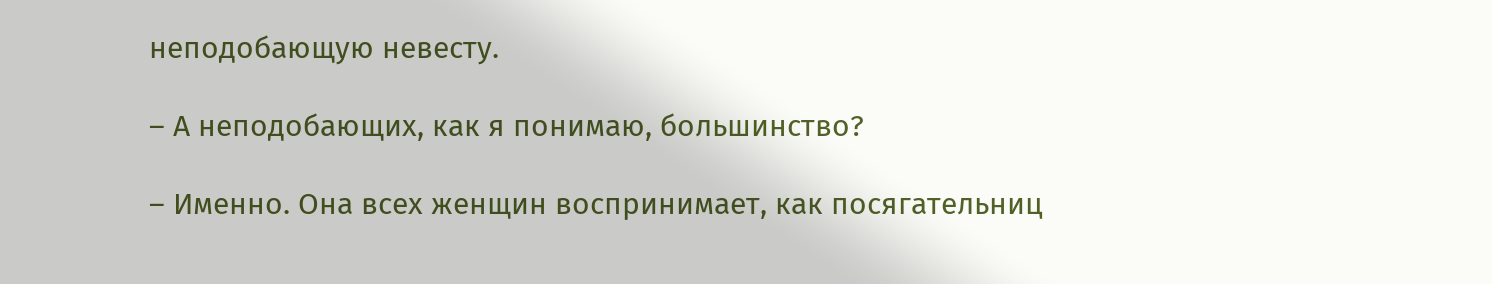неподобающую невесту.

– А неподобающих, как я понимаю, большинство?

– Именно. Она всех женщин воспринимает, как посягательниц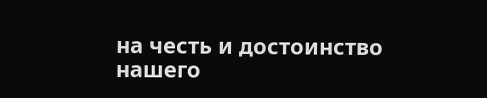на честь и достоинство нашего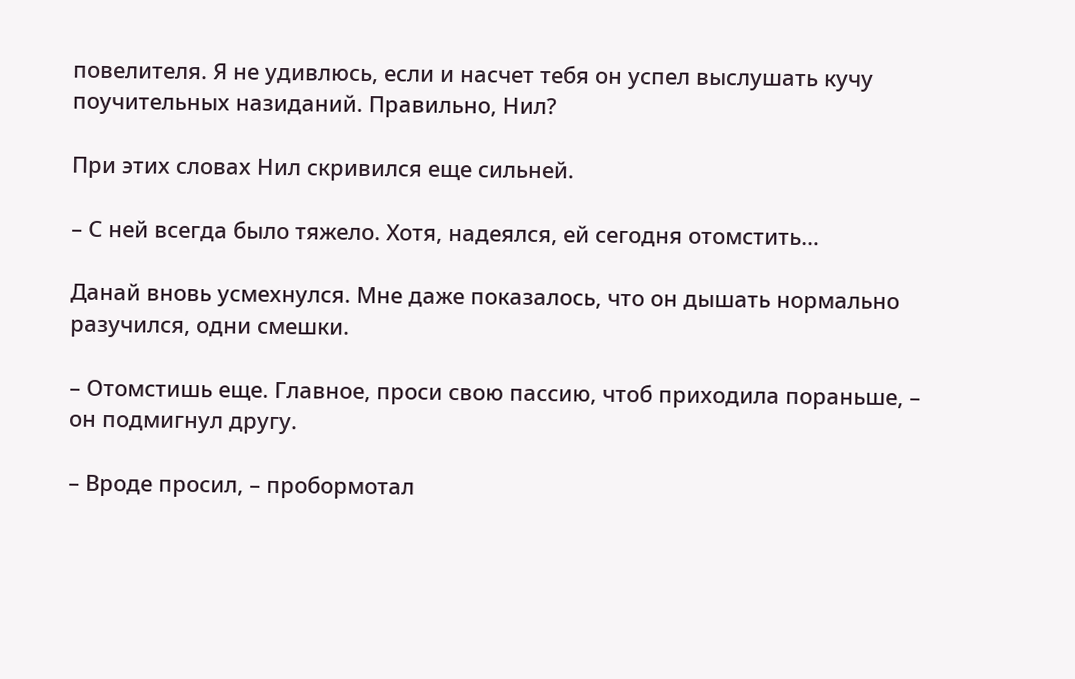повелителя. Я не удивлюсь, если и насчет тебя он успел выслушать кучу поучительных назиданий. Правильно, Нил?

При этих словах Нил скривился еще сильней.

– С ней всегда было тяжело. Хотя, надеялся, ей сегодня отомстить…

Данай вновь усмехнулся. Мне даже показалось, что он дышать нормально разучился, одни смешки.

– Отомстишь еще. Главное, проси свою пассию, чтоб приходила пораньше, – он подмигнул другу.

– Вроде просил, – пробормотал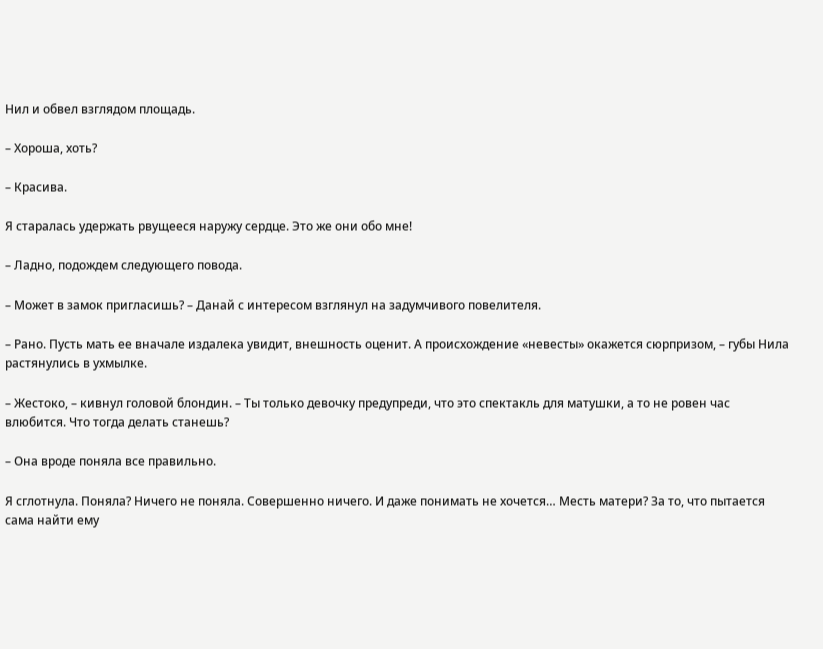Нил и обвел взглядом площадь.

– Хороша, хоть?

– Красива.

Я старалась удержать рвущееся наружу сердце. Это же они обо мне!

– Ладно, подождем следующего повода.

– Может в замок пригласишь? – Данай с интересом взглянул на задумчивого повелителя.

– Рано. Пусть мать ее вначале издалека увидит, внешность оценит. А происхождение «невесты» окажется сюрпризом, – губы Нила растянулись в ухмылке.

– Жестоко, – кивнул головой блондин. – Ты только девочку предупреди, что это спектакль для матушки, а то не ровен час влюбится. Что тогда делать станешь?

– Она вроде поняла все правильно.

Я сглотнула. Поняла? Ничего не поняла. Совершенно ничего. И даже понимать не хочется… Месть матери? За то, что пытается сама найти ему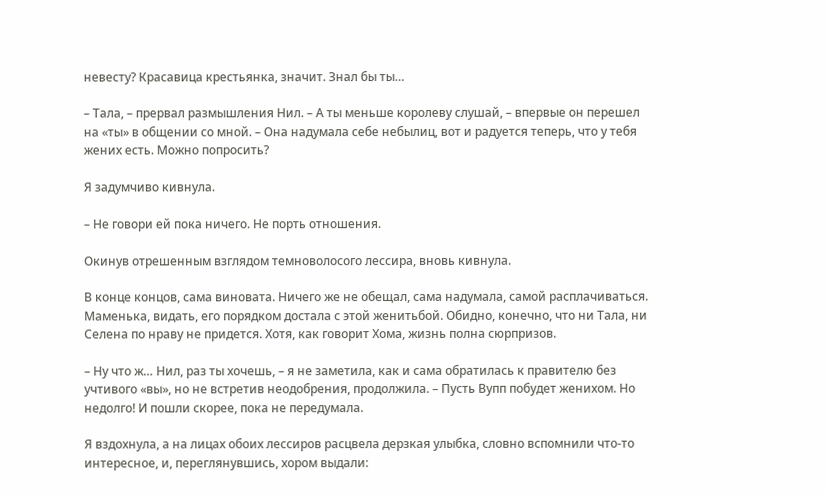невесту? Красавица крестьянка, значит. Знал бы ты…

– Тала, – прервал размышления Нил. – А ты меньше королеву слушай, – впервые он перешел на «ты» в общении со мной. – Она надумала себе небылиц, вот и радуется теперь, что у тебя жених есть. Можно попросить?

Я задумчиво кивнула.

– Не говори ей пока ничего. Не порть отношения.

Окинув отрешенным взглядом темноволосого лессира, вновь кивнула.

В конце концов, сама виновата. Ничего же не обещал, сама надумала, самой расплачиваться. Маменька, видать, его порядком достала с этой женитьбой. Обидно, конечно, что ни Тала, ни Селена по нраву не придется. Хотя, как говорит Хома, жизнь полна сюрпризов.

– Ну что ж… Нил, раз ты хочешь, – я не заметила, как и сама обратилась к правителю без учтивого «вы», но не встретив неодобрения, продолжила. – Пусть Вупп побудет женихом. Но недолго! И пошли скорее, пока не передумала.

Я вздохнула, а на лицах обоих лессиров расцвела дерзкая улыбка, словно вспомнили что-то интересное, и, переглянувшись, хором выдали: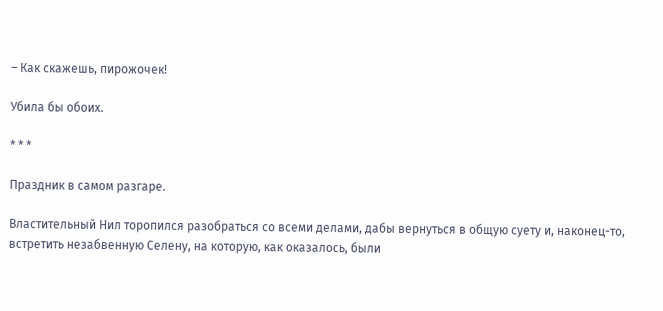– Как скажешь, пирожочек!

Убила бы обоих.

* * *

Праздник в самом разгаре.

Властительный Нил торопился разобраться со всеми делами, дабы вернуться в общую суету и, наконец-то, встретить незабвенную Селену, на которую, как оказалось, были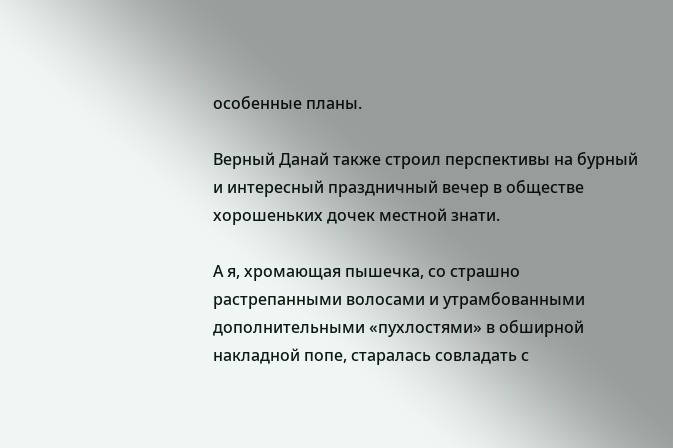особенные планы.

Верный Данай также строил перспективы на бурный и интересный праздничный вечер в обществе хорошеньких дочек местной знати.

А я, хромающая пышечка, со страшно растрепанными волосами и утрамбованными дополнительными «пухлостями» в обширной накладной попе, старалась совладать с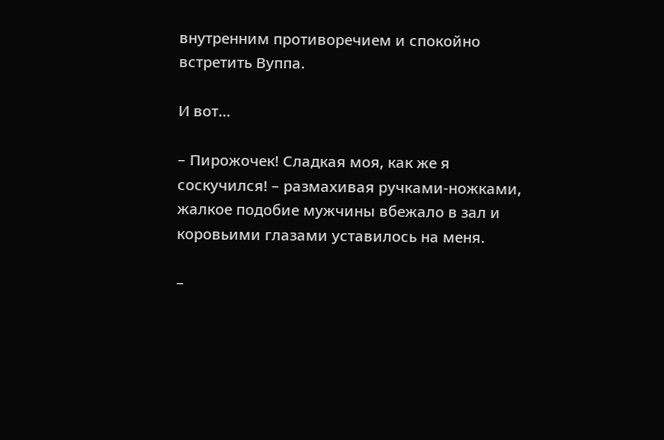внутренним противоречием и спокойно встретить Вуппа.

И вот…

– Пирожочек! Сладкая моя, как же я соскучился! – размахивая ручками-ножками, жалкое подобие мужчины вбежало в зал и коровьими глазами уставилось на меня.

–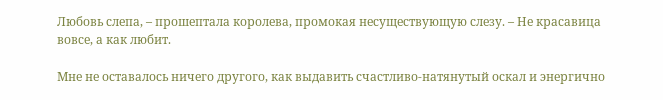Любовь слепа, – прошептала королева, промокая несуществующую слезу. – Не красавица вовсе, а как любит.

Мне не оставалось ничего другого, как выдавить счастливо-натянутый оскал и энергично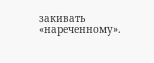закивать «нареченному».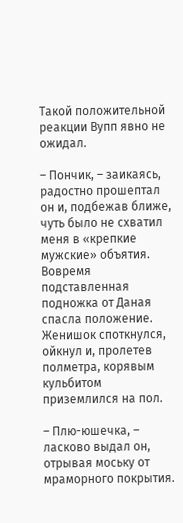Такой положительной реакции Вупп явно не ожидал.

– Пончик, – заикаясь, радостно прошептал он и, подбежав ближе, чуть было не схватил меня в «крепкие мужские» объятия. Вовремя подставленная подножка от Даная спасла положение. Женишок споткнулся, ойкнул и, пролетев полметра, корявым кульбитом приземлился на пол.

– Плю-юшечка, – ласково выдал он, отрывая моську от мраморного покрытия.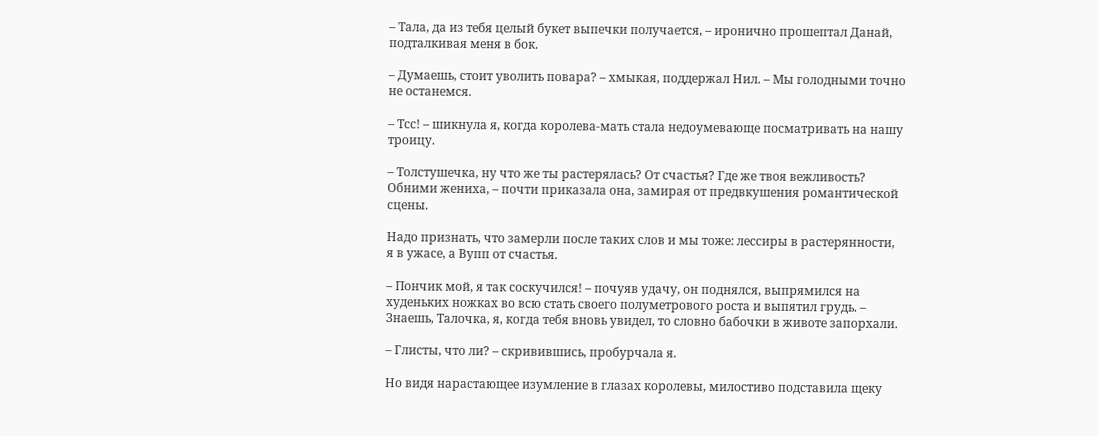– Тала, да из тебя целый букет выпечки получается, – иронично прошептал Данай, подталкивая меня в бок.

– Думаешь, стоит уволить повара? – хмыкая, поддержал Нил. – Мы голодными точно не останемся.

– Тсс! – шикнула я, когда королева-мать стала недоумевающе посматривать на нашу троицу.

– Толстушечка, ну что же ты растерялась? От счастья? Где же твоя вежливость? Обними жениха, – почти приказала она, замирая от предвкушения романтической сцены.

Надо признать, что замерли после таких слов и мы тоже: лессиры в растерянности, я в ужасе, а Вупп от счастья.

– Пончик мой, я так соскучился! – почуяв удачу, он поднялся, выпрямился на худеньких ножках во всю стать своего полуметрового роста и выпятил грудь. – Знаешь, Талочка, я, когда тебя вновь увидел, то словно бабочки в животе запорхали.

– Глисты, что ли? – скривившись, пробурчала я.

Но видя нарастающее изумление в глазах королевы, милостиво подставила щеку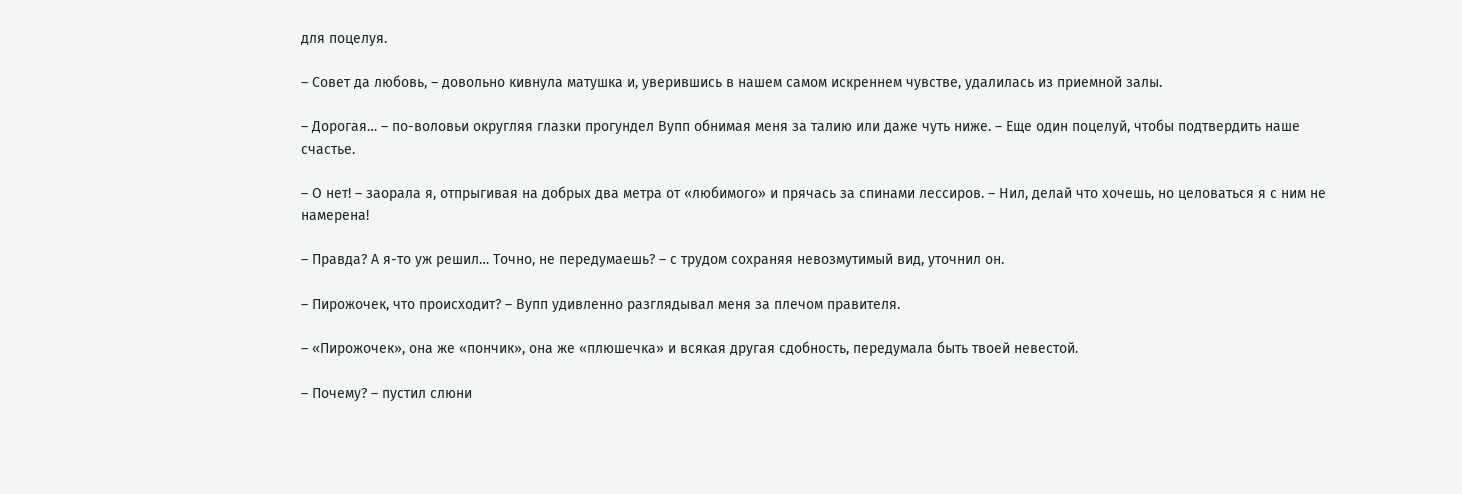для поцелуя.

– Совет да любовь, – довольно кивнула матушка и, уверившись в нашем самом искреннем чувстве, удалилась из приемной залы.

– Дорогая… – по-воловьи округляя глазки прогундел Вупп обнимая меня за талию или даже чуть ниже. – Еще один поцелуй, чтобы подтвердить наше счастье.

– О нет! – заорала я, отпрыгивая на добрых два метра от «любимого» и прячась за спинами лессиров. – Нил, делай что хочешь, но целоваться я с ним не намерена!

– Правда? А я-то уж решил… Точно, не передумаешь? – с трудом сохраняя невозмутимый вид, уточнил он.

– Пирожочек, что происходит? – Вупп удивленно разглядывал меня за плечом правителя.

– «Пирожочек», она же «пончик», она же «плюшечка» и всякая другая сдобность, передумала быть твоей невестой.

– Почему? – пустил слюни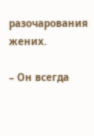разочарования жених.

– Он всегда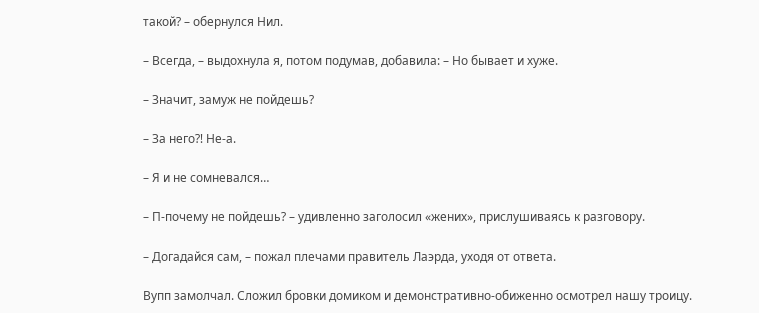такой? – обернулся Нил.

– Всегда, – выдохнула я, потом подумав, добавила: – Но бывает и хуже.

– Значит, замуж не пойдешь?

– За него⁈ Не-а.

– Я и не сомневался…

– П-почему не пойдешь? – удивленно заголосил «жених», прислушиваясь к разговору.

– Догадайся сам, – пожал плечами правитель Лаэрда, уходя от ответа.

Вупп замолчал. Сложил бровки домиком и демонстративно-обиженно осмотрел нашу троицу.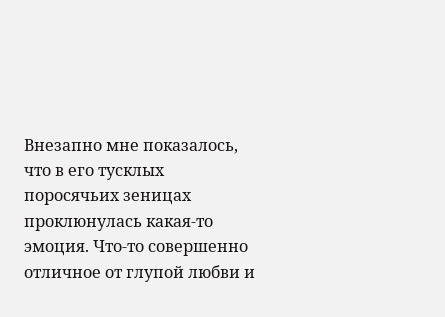Внезапно мне показалось, что в его тусклых поросячьих зеницах проклюнулась какая-то эмоция. Что-то совершенно отличное от глупой любви и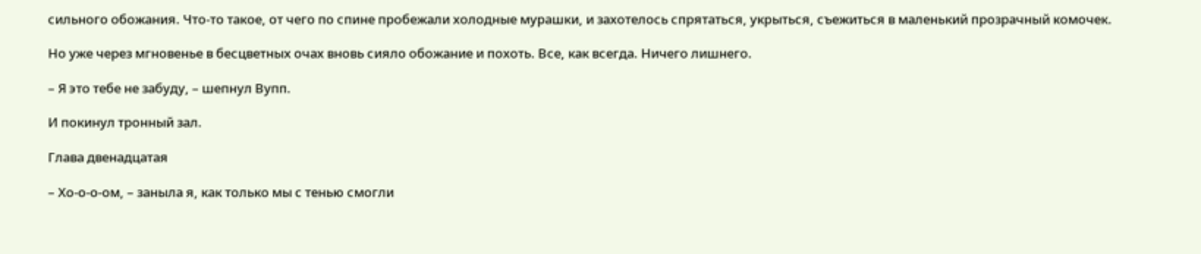сильного обожания. Что-то такое, от чего по спине пробежали холодные мурашки, и захотелось спрятаться, укрыться, съежиться в маленький прозрачный комочек.

Но уже через мгновенье в бесцветных очах вновь сияло обожание и похоть. Все, как всегда. Ничего лишнего.

– Я это тебе не забуду, – шепнул Вупп.

И покинул тронный зал.

Глава двенадцатая

– Хо-о-о-ом, – заныла я, как только мы с тенью смогли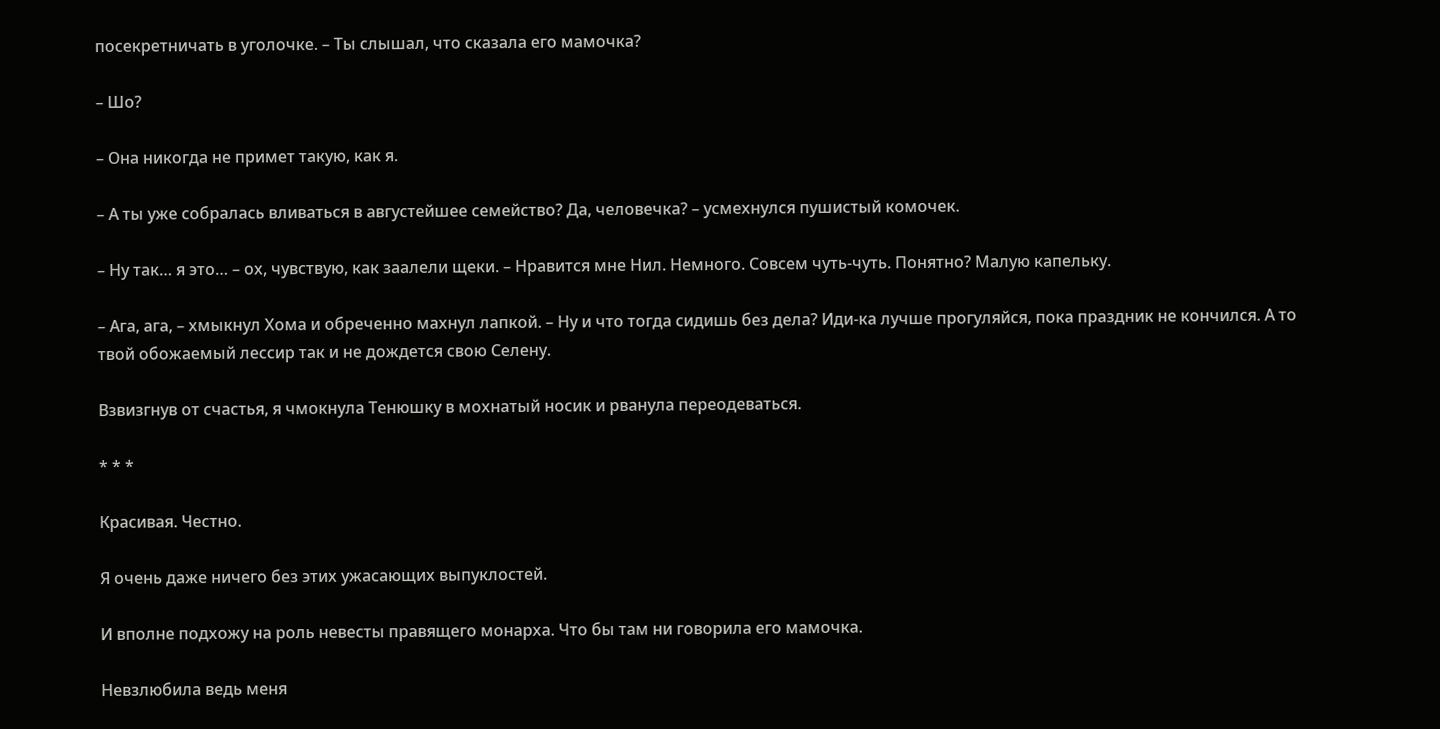посекретничать в уголочке. – Ты слышал, что сказала его мамочка?

– Шо?

– Она никогда не примет такую, как я.

– А ты уже собралась вливаться в августейшее семейство? Да, человечка? – усмехнулся пушистый комочек.

– Ну так… я это… – ох, чувствую, как заалели щеки. – Нравится мне Нил. Немного. Совсем чуть-чуть. Понятно? Малую капельку.

– Ага, ага, – хмыкнул Хома и обреченно махнул лапкой. – Ну и что тогда сидишь без дела? Иди-ка лучше прогуляйся, пока праздник не кончился. А то твой обожаемый лессир так и не дождется свою Селену.

Взвизгнув от счастья, я чмокнула Тенюшку в мохнатый носик и рванула переодеваться.

* * *

Красивая. Честно.

Я очень даже ничего без этих ужасающих выпуклостей.

И вполне подхожу на роль невесты правящего монарха. Что бы там ни говорила его мамочка.

Невзлюбила ведь меня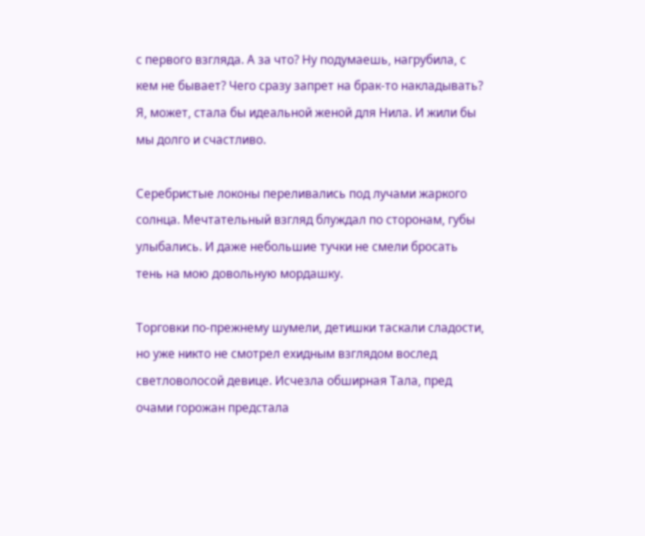с первого взгляда. А за что? Ну подумаешь, нагрубила, с кем не бывает? Чего сразу запрет на брак-то накладывать? Я, может, стала бы идеальной женой для Нила. И жили бы мы долго и счастливо.

Серебристые локоны переливались под лучами жаркого солнца. Мечтательный взгляд блуждал по сторонам, губы улыбались. И даже небольшие тучки не смели бросать тень на мою довольную мордашку.

Торговки по-прежнему шумели, детишки таскали сладости, но уже никто не смотрел ехидным взглядом вослед светловолосой девице. Исчезла обширная Тала, пред очами горожан предстала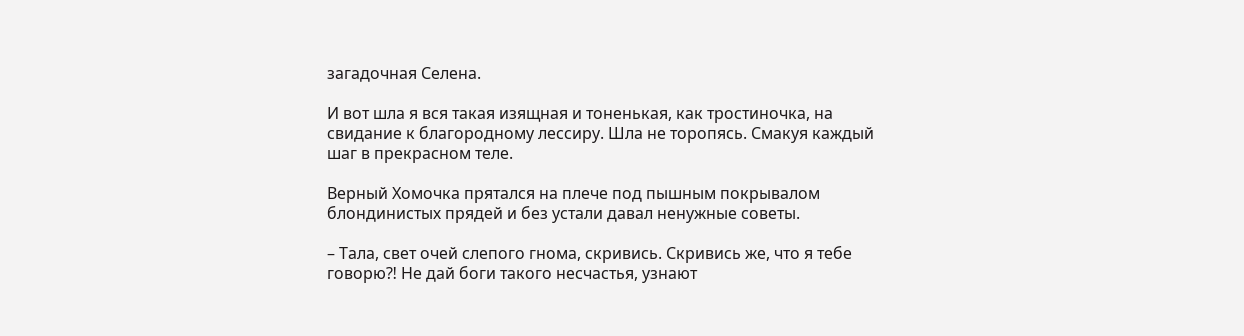загадочная Селена.

И вот шла я вся такая изящная и тоненькая, как тростиночка, на свидание к благородному лессиру. Шла не торопясь. Смакуя каждый шаг в прекрасном теле.

Верный Хомочка прятался на плече под пышным покрывалом блондинистых прядей и без устали давал ненужные советы.

– Тала, свет очей слепого гнома, скривись. Скривись же, что я тебе говорю⁈ Не дай боги такого несчастья, узнают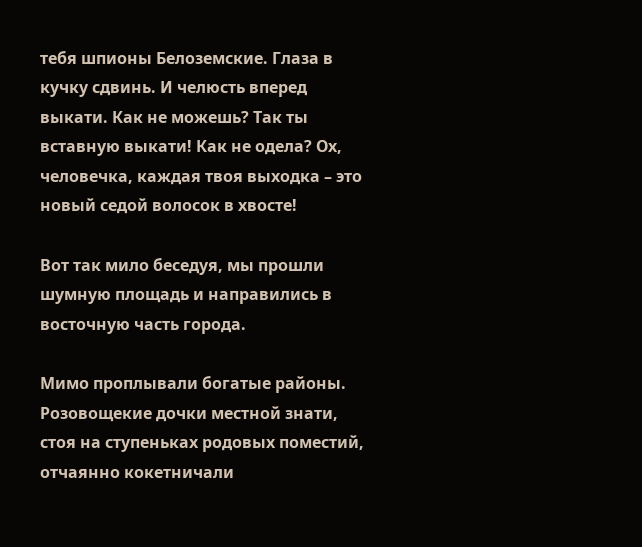тебя шпионы Белоземские. Глаза в кучку сдвинь. И челюсть вперед выкати. Как не можешь? Так ты вставную выкати! Как не одела? Ох, человечка, каждая твоя выходка – это новый седой волосок в хвосте!

Вот так мило беседуя, мы прошли шумную площадь и направились в восточную часть города.

Мимо проплывали богатые районы. Розовощекие дочки местной знати, стоя на ступеньках родовых поместий, отчаянно кокетничали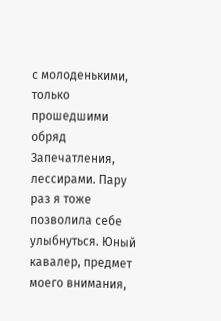с молоденькими, только прошедшими обряд Запечатления, лессирами. Пару раз я тоже позволила себе улыбнуться. Юный кавалер, предмет моего внимания,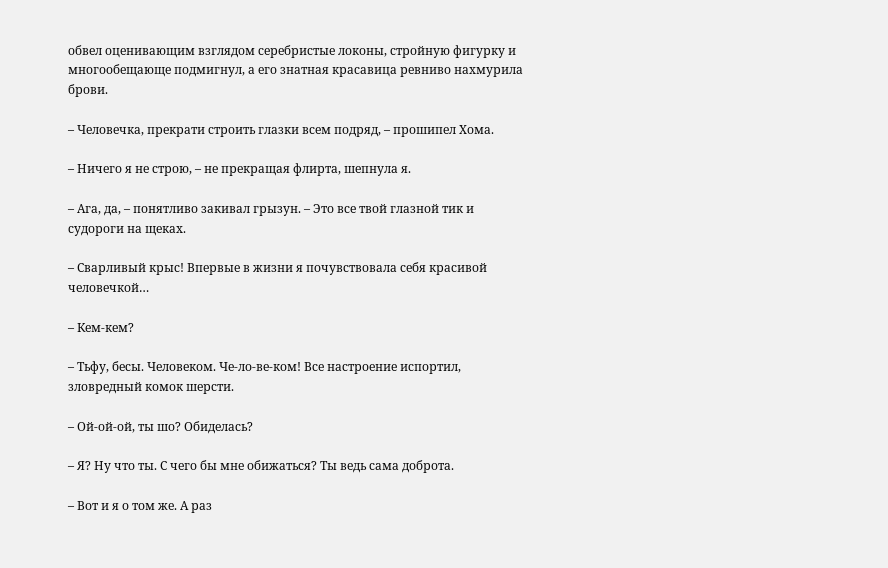обвел оценивающим взглядом серебристые локоны, стройную фигурку и многообещающе подмигнул, а его знатная красавица ревниво нахмурила брови.

– Человечка, прекрати строить глазки всем подряд, – прошипел Хома.

– Ничего я не строю, – не прекращая флирта, шепнула я.

– Ага, да, – понятливо закивал грызун. – Это все твой глазной тик и судороги на щеках.

– Сварливый крыс! Впервые в жизни я почувствовала себя красивой человечкой…

– Кем-кем?

– Тьфу, бесы. Человеком. Че-ло-ве-ком! Все настроение испортил, зловредный комок шерсти.

– Ой-ой-ой, ты шо? Обиделась?

– Я? Ну что ты. С чего бы мне обижаться? Ты ведь сама доброта.

– Вот и я о том же. А раз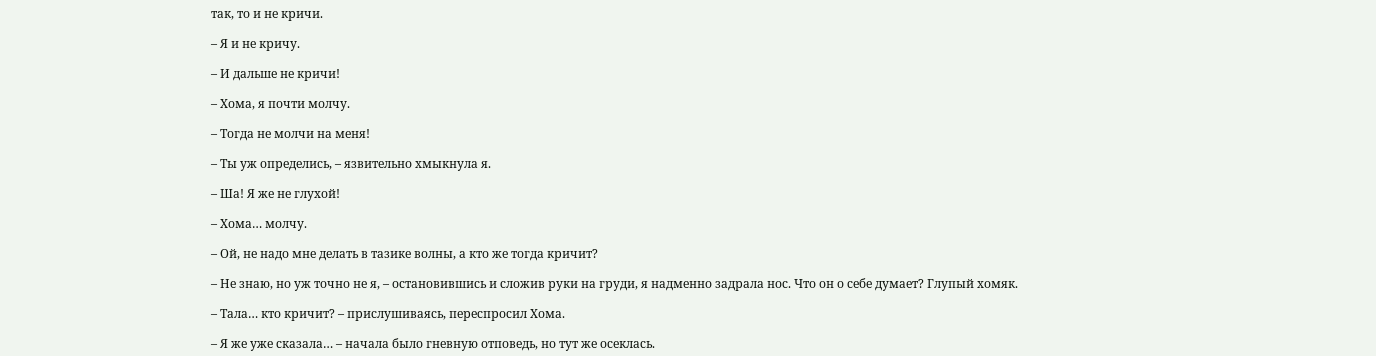так, то и не кричи.

– Я и не кричу.

– И дальше не кричи!

– Хома, я почти молчу.

– Тогда не молчи на меня!

– Ты уж определись, – язвительно хмыкнула я.

– Ша! Я же не глухой!

– Хома… молчу.

– Ой, не надо мне делать в тазике волны, а кто же тогда кричит?

– Не знаю, но уж точно не я, – остановившись и сложив руки на груди, я надменно задрала нос. Что он о себе думает? Глупый хомяк.

– Тала… кто кричит? – прислушиваясь, переспросил Хома.

– Я же уже сказала… – начала было гневную отповедь, но тут же осеклась.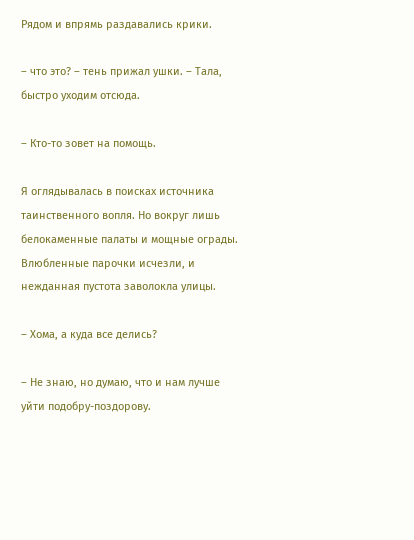Рядом и впрямь раздавались крики.

– что это? – тень прижал ушки. – Тала, быстро уходим отсюда.

– Кто-то зовет на помощь.

Я оглядывалась в поисках источника таинственного вопля. Но вокруг лишь белокаменные палаты и мощные ограды. Влюбленные парочки исчезли, и нежданная пустота заволокла улицы.

– Хома, а куда все делись?

– Не знаю, но думаю, что и нам лучше уйти подобру-поздорову.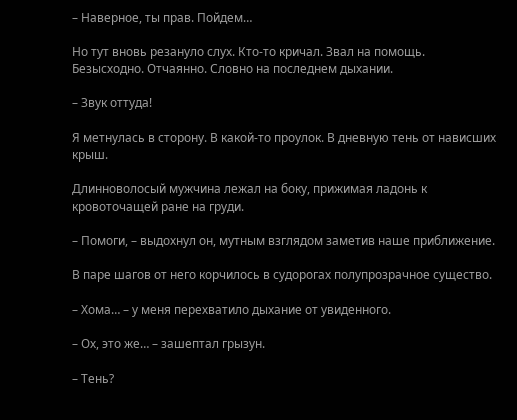– Наверное, ты прав. Пойдем…

Но тут вновь резануло слух. Кто-то кричал. Звал на помощь. Безысходно. Отчаянно. Словно на последнем дыхании.

– Звук оттуда!

Я метнулась в сторону. В какой-то проулок. В дневную тень от нависших крыш.

Длинноволосый мужчина лежал на боку, прижимая ладонь к кровоточащей ране на груди.

– Помоги, – выдохнул он, мутным взглядом заметив наше приближение.

В паре шагов от него корчилось в судорогах полупрозрачное существо.

– Хома… – у меня перехватило дыхание от увиденного.

– Ох, это же… – зашептал грызун.

– Тень?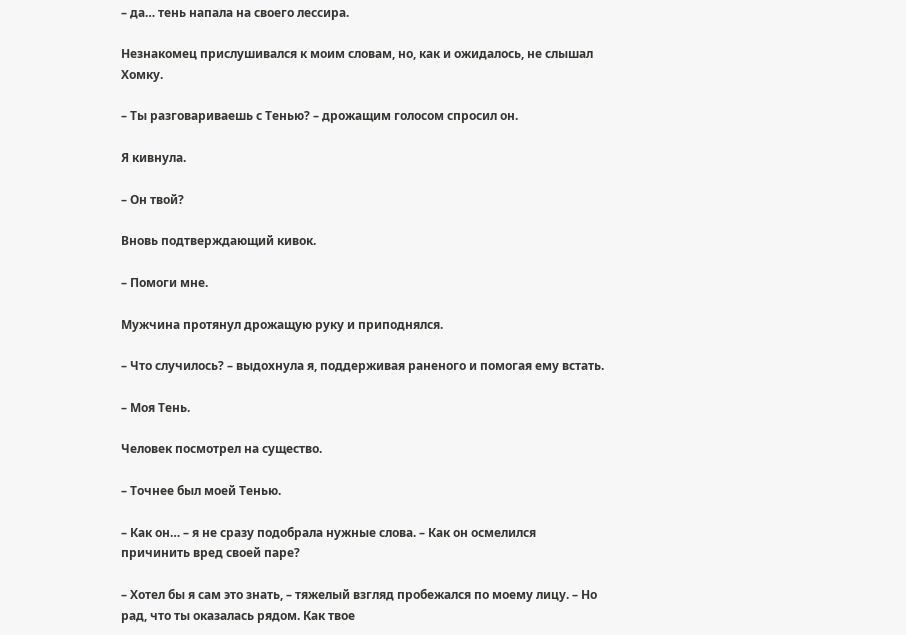– да… тень напала на своего лессира.

Незнакомец прислушивался к моим словам, но, как и ожидалось, не слышал Хомку.

– Ты разговариваешь с Тенью? – дрожащим голосом спросил он.

Я кивнула.

– Он твой?

Вновь подтверждающий кивок.

– Помоги мне.

Мужчина протянул дрожащую руку и приподнялся.

– Что случилось? – выдохнула я, поддерживая раненого и помогая ему встать.

– Моя Тень.

Человек посмотрел на существо.

– Точнее был моей Тенью.

– Как он… – я не сразу подобрала нужные слова. – Как он осмелился причинить вред своей паре?

– Хотел бы я сам это знать, – тяжелый взгляд пробежался по моему лицу. – Но рад, что ты оказалась рядом. Как твое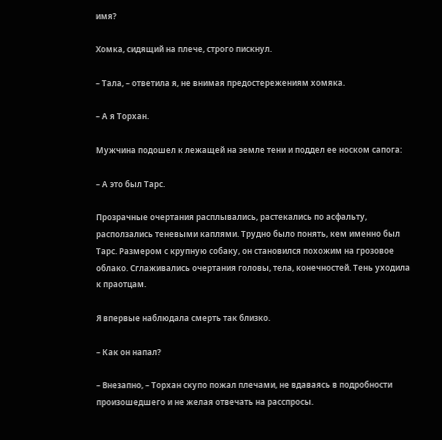имя?

Хомка, сидящий на плече, строго пискнул.

– Тала, – ответила я, не внимая предостережениям хомяка.

– А я Торхан.

Мужчина подошел к лежащей на земле тени и поддел ее носком сапога:

– А это был Тарс.

Прозрачные очертания расплывались, растекались по асфальту, расползались теневыми каплями. Трудно было понять, кем именно был Тарс. Размером с крупную собаку, он становился похожим на грозовое облако. Сглаживались очертания головы, тела, конечностей. Тень уходила к праотцам.

Я впервые наблюдала смерть так близко.

– Как он напал?

– Внезапно, – Торхан скупо пожал плечами, не вдаваясь в подробности произошедшего и не желая отвечать на расспросы.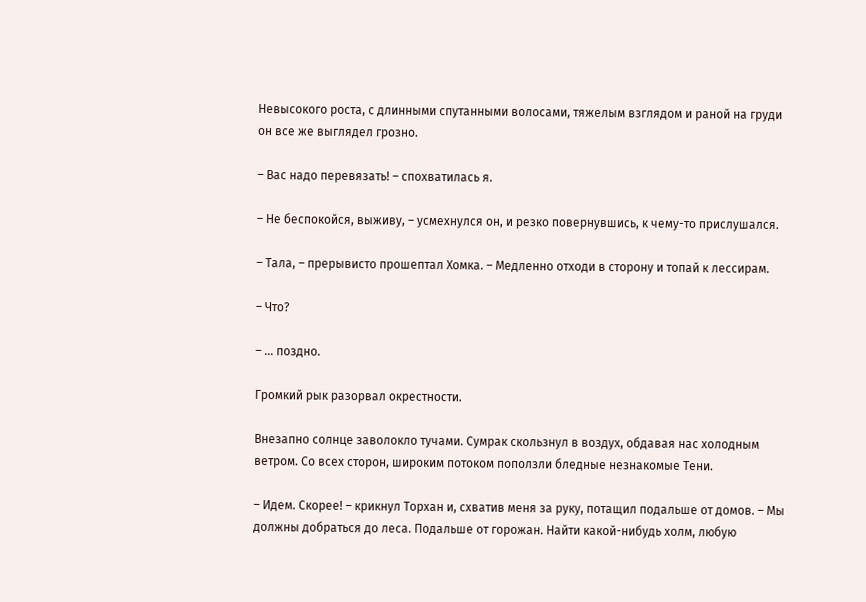Невысокого роста, с длинными спутанными волосами, тяжелым взглядом и раной на груди он все же выглядел грозно.

– Вас надо перевязать! – спохватилась я.

– Не беспокойся, выживу, – усмехнулся он, и резко повернувшись, к чему-то прислушался.

– Тала, – прерывисто прошептал Хомка. – Медленно отходи в сторону и топай к лессирам.

– Что?

– … поздно.

Громкий рык разорвал окрестности.

Внезапно солнце заволокло тучами. Сумрак скользнул в воздух, обдавая нас холодным ветром. Со всех сторон, широким потоком поползли бледные незнакомые Тени.

– Идем. Скорее! – крикнул Торхан и, схватив меня за руку, потащил подальше от домов. – Мы должны добраться до леса. Подальше от горожан. Найти какой-нибудь холм, любую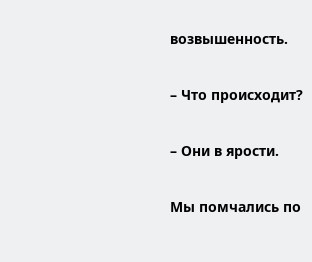возвышенность.

– Что происходит?

– Они в ярости.

Мы помчались по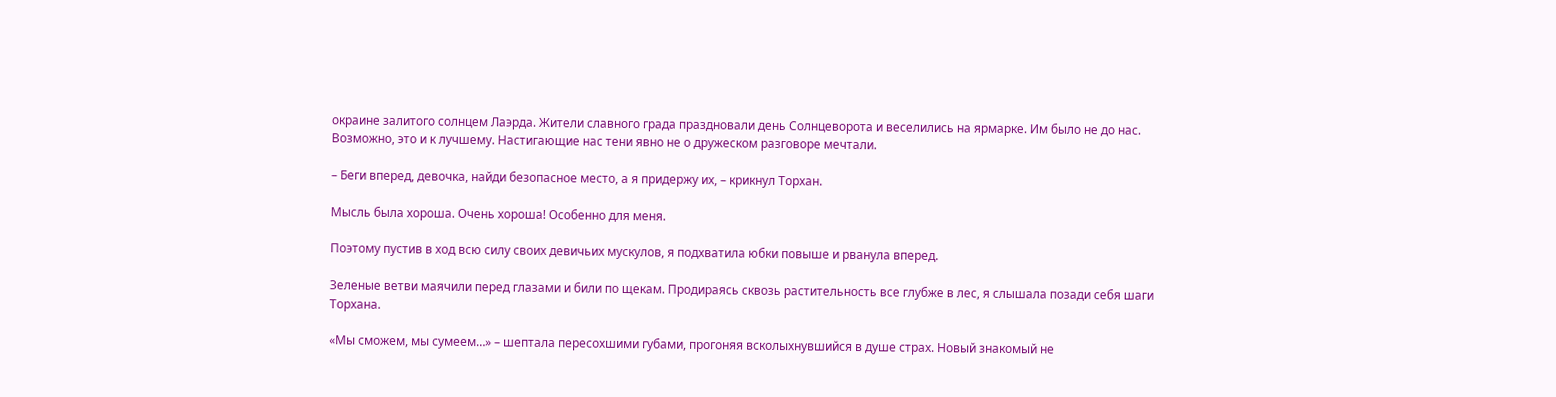окраине залитого солнцем Лаэрда. Жители славного града праздновали день Солнцеворота и веселились на ярмарке. Им было не до нас. Возможно, это и к лучшему. Настигающие нас тени явно не о дружеском разговоре мечтали.

– Беги вперед, девочка, найди безопасное место, а я придержу их, – крикнул Торхан.

Мысль была хороша. Очень хороша! Особенно для меня.

Поэтому пустив в ход всю силу своих девичьих мускулов, я подхватила юбки повыше и рванула вперед.

Зеленые ветви маячили перед глазами и били по щекам. Продираясь сквозь растительность все глубже в лес, я слышала позади себя шаги Торхана.

«Мы сможем, мы сумеем…» – шептала пересохшими губами, прогоняя всколыхнувшийся в душе страх. Новый знакомый не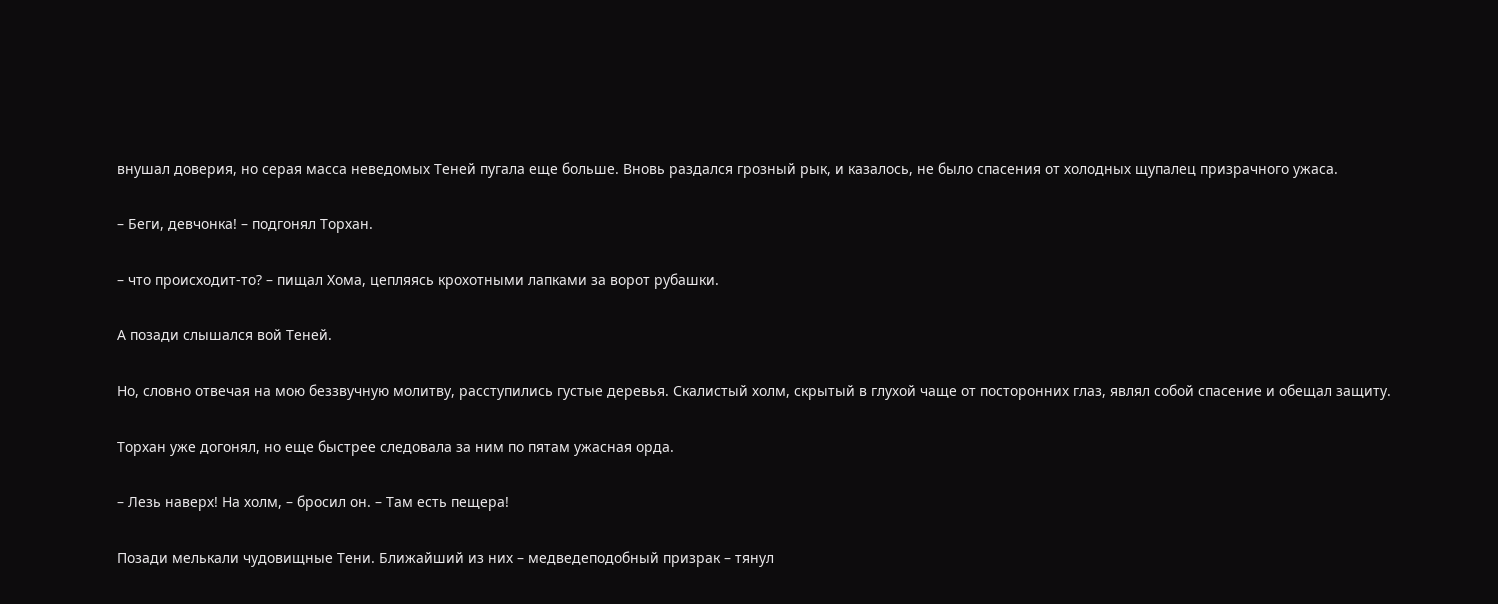внушал доверия, но серая масса неведомых Теней пугала еще больше. Вновь раздался грозный рык, и казалось, не было спасения от холодных щупалец призрачного ужаса.

– Беги, девчонка! – подгонял Торхан.

– что происходит-то? – пищал Хома, цепляясь крохотными лапками за ворот рубашки.

А позади слышался вой Теней.

Но, словно отвечая на мою беззвучную молитву, расступились густые деревья. Скалистый холм, скрытый в глухой чаще от посторонних глаз, являл собой спасение и обещал защиту.

Торхан уже догонял, но еще быстрее следовала за ним по пятам ужасная орда.

– Лезь наверх! На холм, – бросил он. – Там есть пещера!

Позади мелькали чудовищные Тени. Ближайший из них – медведеподобный призрак – тянул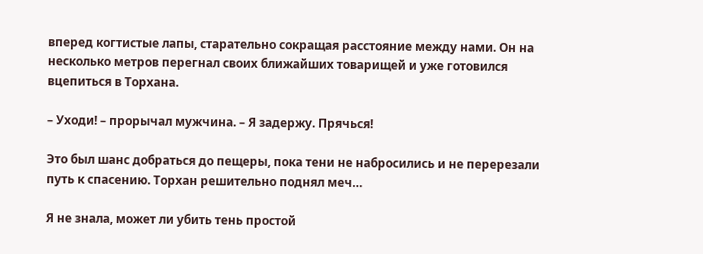вперед когтистые лапы, старательно сокращая расстояние между нами. Он на несколько метров перегнал своих ближайших товарищей и уже готовился вцепиться в Торхана.

– Уходи! – прорычал мужчина. – Я задержу. Прячься!

Это был шанс добраться до пещеры, пока тени не набросились и не перерезали путь к спасению. Торхан решительно поднял меч…

Я не знала, может ли убить тень простой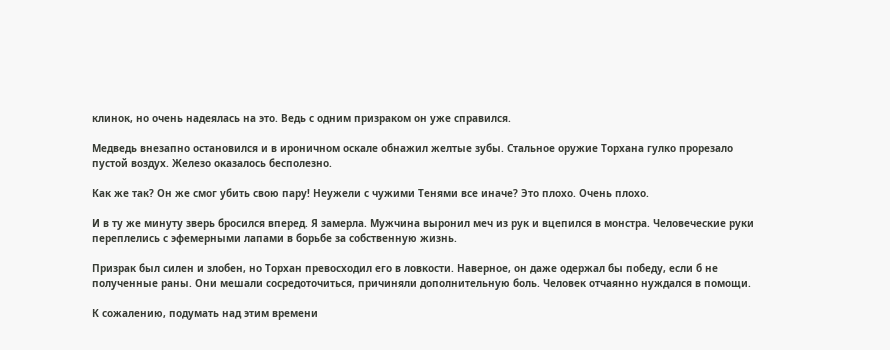клинок, но очень надеялась на это. Ведь с одним призраком он уже справился.

Медведь внезапно остановился и в ироничном оскале обнажил желтые зубы. Стальное оружие Торхана гулко прорезало пустой воздух. Железо оказалось бесполезно.

Как же так? Он же смог убить свою пару! Неужели с чужими Тенями все иначе? Это плохо. Очень плохо.

И в ту же минуту зверь бросился вперед. Я замерла. Мужчина выронил меч из рук и вцепился в монстра. Человеческие руки переплелись с эфемерными лапами в борьбе за собственную жизнь.

Призрак был силен и злобен, но Торхан превосходил его в ловкости. Наверное, он даже одержал бы победу, если б не полученные раны. Они мешали сосредоточиться, причиняли дополнительную боль. Человек отчаянно нуждался в помощи.

К сожалению, подумать над этим времени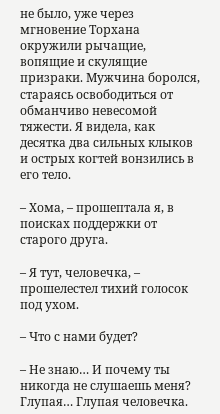не было, уже через мгновение Торхана окружили рычащие, вопящие и скулящие призраки. Мужчина боролся, стараясь освободиться от обманчиво невесомой тяжести. Я видела, как десятка два сильных клыков и острых когтей вонзились в его тело.

– Хома, – прошептала я, в поисках поддержки от старого друга.

– Я тут, человечка, – прошелестел тихий голосок под ухом.

– Что с нами будет?

– Не знаю… И почему ты никогда не слушаешь меня? Глупая… Глупая человечка.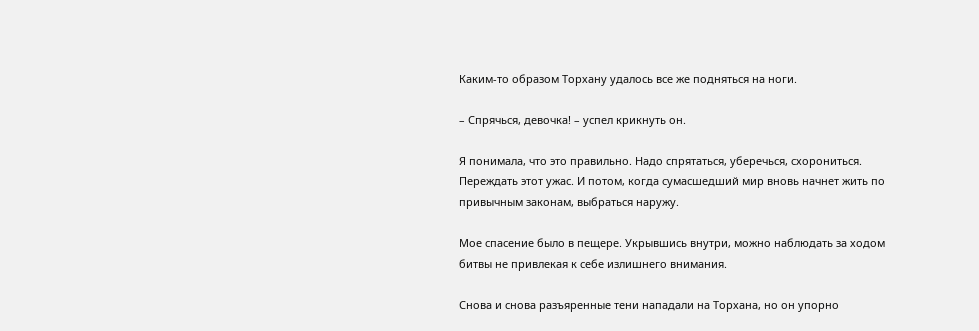Каким-то образом Торхану удалось все же подняться на ноги.

– Спрячься, девочка! – успел крикнуть он.

Я понимала, что это правильно. Надо спрятаться, уберечься, схорониться. Переждать этот ужас. И потом, когда сумасшедший мир вновь начнет жить по привычным законам, выбраться наружу.

Мое спасение было в пещере. Укрывшись внутри, можно наблюдать за ходом битвы не привлекая к себе излишнего внимания.

Снова и снова разъяренные тени нападали на Торхана, но он упорно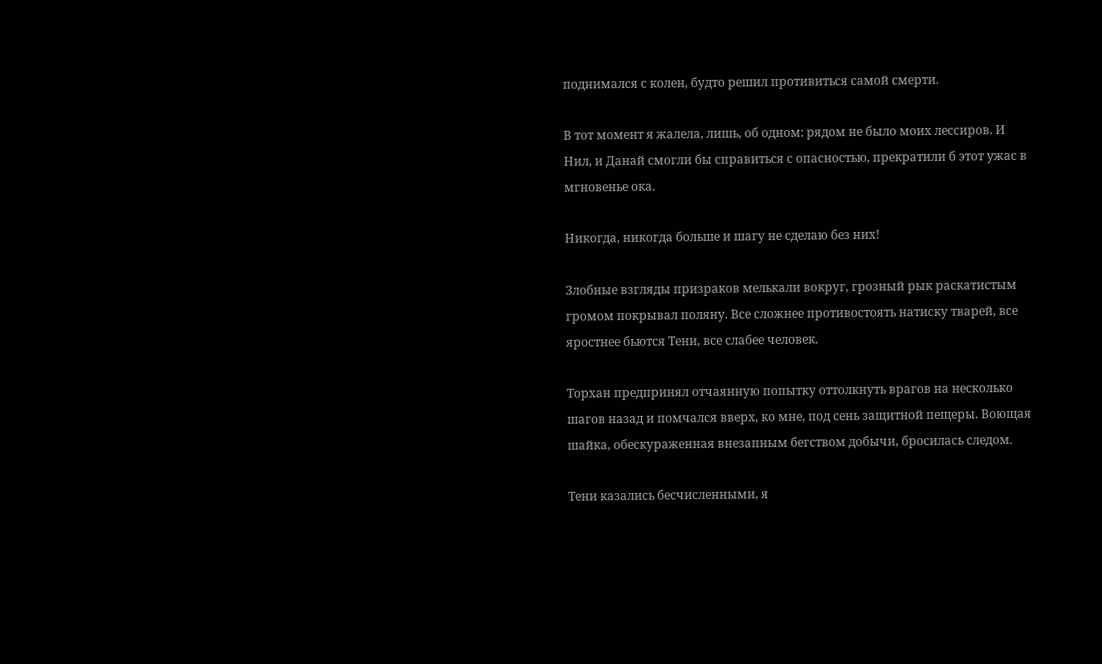поднимался с колен, будто решил противиться самой смерти.

В тот момент я жалела, лишь, об одном: рядом не было моих лессиров. И Нил, и Данай смогли бы справиться с опасностью, прекратили б этот ужас в мгновенье ока.

Никогда, никогда больше и шагу не сделаю без них!

Злобные взгляды призраков мелькали вокруг, грозный рык раскатистым громом покрывал поляну. Все сложнее противостоять натиску тварей, все яростнее бьются Тени, все слабее человек.

Торхан предпринял отчаянную попытку оттолкнуть врагов на несколько шагов назад и помчался вверх, ко мне, под сень защитной пещеры. Воющая шайка, обескураженная внезапным бегством добычи, бросилась следом.

Тени казались бесчисленными, я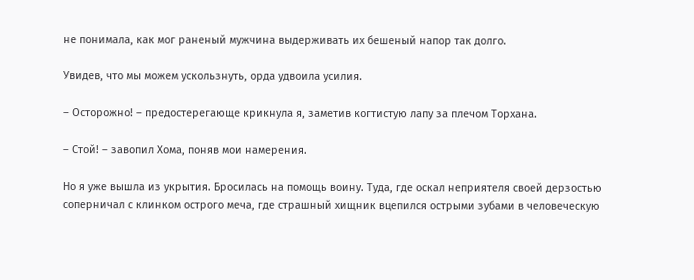не понимала, как мог раненый мужчина выдерживать их бешеный напор так долго.

Увидев, что мы можем ускользнуть, орда удвоила усилия.

– Осторожно! – предостерегающе крикнула я, заметив когтистую лапу за плечом Торхана.

– Стой! – завопил Хома, поняв мои намерения.

Но я уже вышла из укрытия. Бросилась на помощь воину. Туда, где оскал неприятеля своей дерзостью соперничал с клинком острого меча, где страшный хищник вцепился острыми зубами в человеческую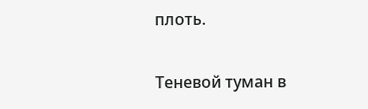плоть.

Теневой туман в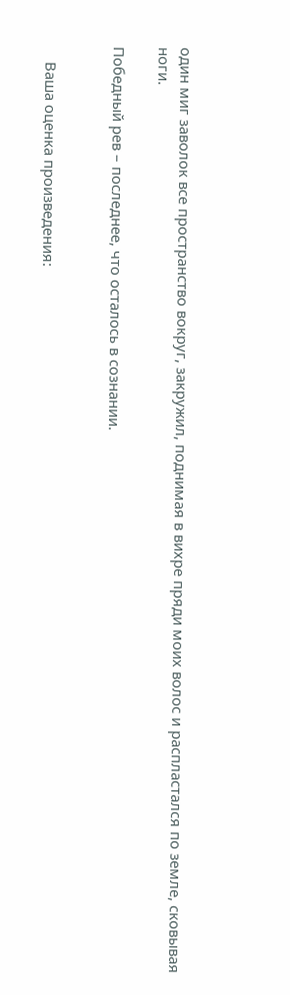один миг заволок все пространство вокруг, закружил, поднимая в вихре пряди моих волос и распластался по земле, сковывая ноги.

Победный рев – последнее, что осталось в сознании.


    Ваша оценка произведения: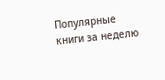Популярные книги за неделю